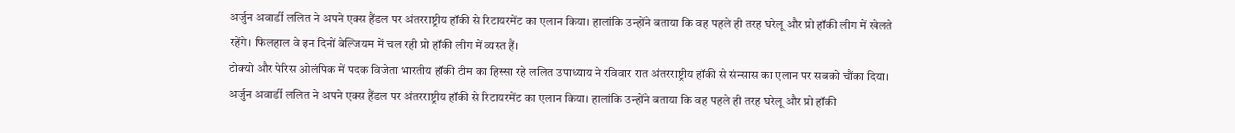अर्जुन अवार्डी ललित ने अपने एक्स हैंडल पर अंतरराष्ट्रीय हॉकी से रिटायरमेंट का एलान किया। हालांकि उन्होंने बताया कि वह पहले ही तरह घरेलू और प्रो हॉकी लीग में खेलते रहेंगे। फिलहाल वे इन दिनों बेल्जियम में चल रही प्रो हॉकी लीग में व्यस्त हैं।
टोक्यो और पेरिस ओलंपिक में पदक विजेता भारतीय हॉकी टीम का हिस्सा रहे ललित उपाध्याय ने रविवार रात अंतरराष्ट्रीय हॉकी से संन्सास का एलान पर सबको चौंका दिया। अर्जुन अवार्डी ललित ने अपने एक्स हैंडल पर अंतरराष्ट्रीय हॉकी से रिटायरमेंट का एलान किया। हालांकि उन्होंने बताया कि वह पहले ही तरह घरेलू और प्रो हॉकी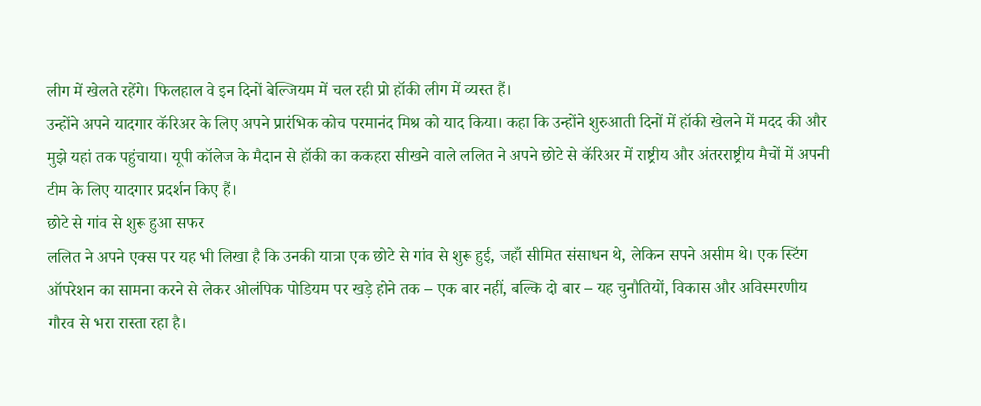लीग में खेलते रहेंगे। फिलहाल वे इन दिनों बेल्जियम में चल रही प्रो हॉकी लीग में व्यस्त हैं।
उन्होंने अपने यादगार कॅरिअर के लिए अपने प्रारंभिक कोच परमानंद मिश्र को याद किया। कहा कि उन्होंने शुरुआती दिनों में हॉकी खेलने में मदद की और मुझे यहां तक पहुंचाया। यूपी कॉलेज के मैदान से हॉकी का ककहरा सीखने वाले ललित ने अपने छोटे से कॅरिअर में राष्ट्रीय और अंतरराष्ट्रीय मैचों में अपनी टीम के लिए यादगार प्रदर्शन किए हैं।
छोटे से गांव से शुरू हुआ सफर
ललित ने अपने एक्स पर यह भी लिखा है कि उनकी यात्रा एक छोटे से गांव से शुरू हुई, जहाँ सीमित संसाधन थे, लेकिन सपने असीम थे। एक स्टिंग ऑपरेशन का सामना करने से लेकर ओलंपिक पोडियम पर खड़े होने तक – एक बार नहीं, बल्कि दो बार – यह चुनौतियों, विकास और अविस्मरणीय गौरव से भरा रास्ता रहा है।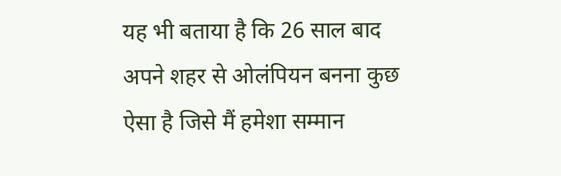यह भी बताया है कि 26 साल बाद अपने शहर से ओलंपियन बनना कुछ ऐसा है जिसे मैं हमेशा सम्मान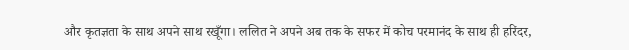और कृतज्ञता के साथ अपने साथ रखूँगा। ललित ने अपने अब तक के सफर में कोच परमानंद के साथ ही हरिंदर,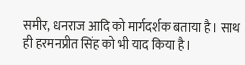समीर, धनराज आदि को मार्गदर्शक बताया है। साथ ही हरमनप्रीत सिंह को भी याद किया है।